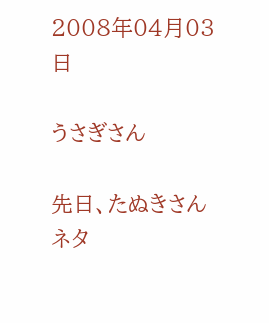2008年04月03日

うさぎさん

先日、たぬきさんネタ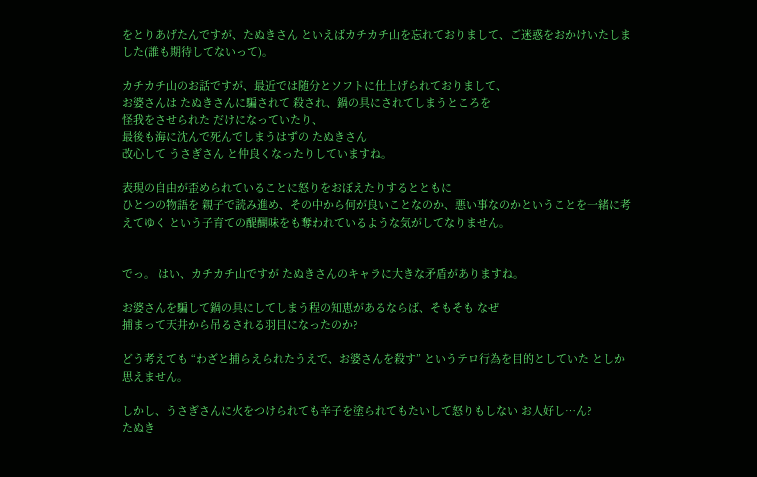をとりあげたんですが、たぬきさん といえばカチカチ山を忘れておりまして、ご迷惑をおかけいたしました(誰も期待してないって)。

カチカチ山のお話ですが、最近では随分とソフトに仕上げられておりまして、
お婆さんは たぬきさんに騙されて 殺され、鍋の具にされてしまうところを
怪我をさせられた だけになっていたり、
最後も海に沈んで死んでしまうはずの たぬきさん
改心して うさぎさん と仲良くなったりしていますね。

表現の自由が歪められていることに怒りをおぼえたりするとともに
ひとつの物語を 親子で読み進め、その中から何が良いことなのか、悪い事なのかということを一緒に考えてゆく という子育ての醍醐味をも奪われているような気がしてなりません。


でっ。 はい、カチカチ山ですが たぬきさんのキャラに大きな矛盾がありますね。

お婆さんを騙して鍋の具にしてしまう程の知恵があるならば、そもそも なぜ
捕まって天井から吊るされる羽目になったのか?

どう考えても “わざと捕らえられたうえで、お婆さんを殺す” というテロ行為を目的としていた としか思えません。

しかし、うさぎさんに火をつけられても辛子を塗られてもたいして怒りもしない お人好し…ん?
たぬき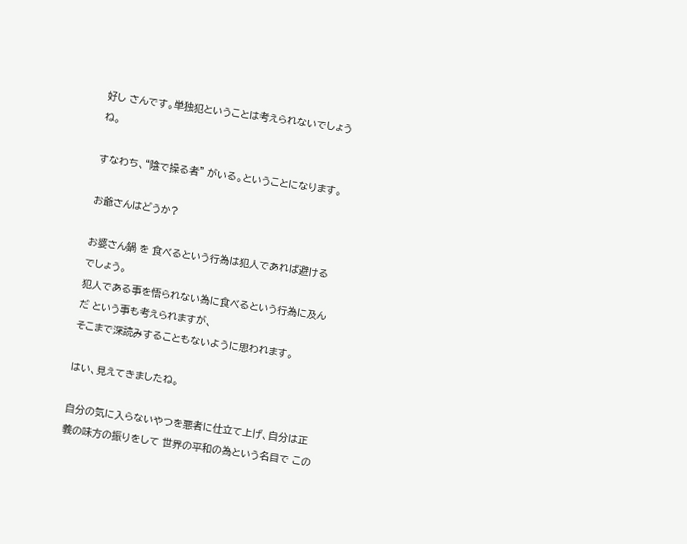好し さんです。単独犯ということは考えられないでしょうね。

すなわち、“陰で操る者” がいる。ということになります。

お爺さんはどうか?

お婆さん鍋 を 食べるという行為は犯人であれば避けるでしょう。
犯人である事を悟られない為に食べるという行為に及んだ という事も考えられますが、
そこまで深読みすることもないように思われます。

はい、見えてきましたね。

自分の気に入らないやつを悪者に仕立て上げ、自分は正義の味方の振りをして 世界の平和の為という名目で この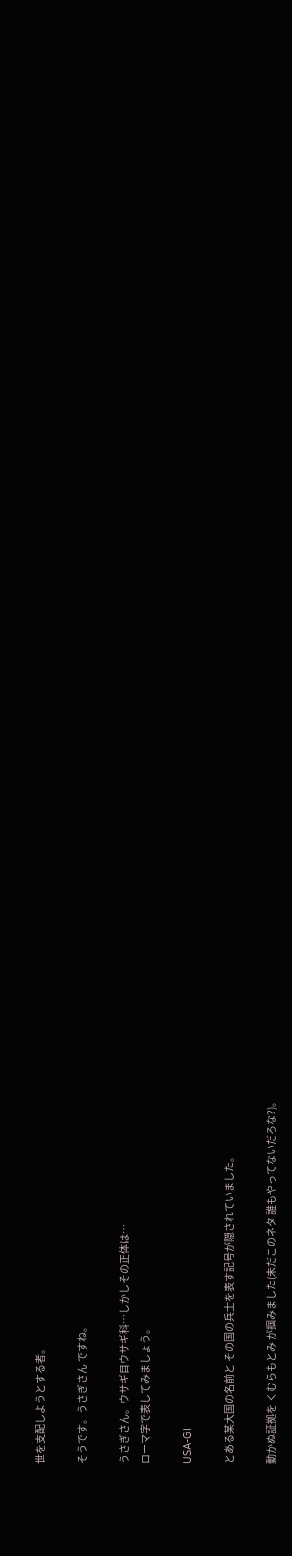世を支配しようとする者。

そうです。うさぎさん ですね。

うさぎさん。ウサギ目ウサギ科…しかしその正体は…
ローマ字で表してみましょう。

USA-GI

とある某大国の名前と その国の兵士を表す記号が隠されていました。

動かぬ証拠を くむらもとみ が掴みました(未だこのネタ 誰もやってないだろな?)。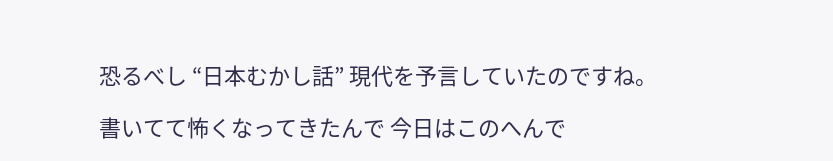恐るべし “日本むかし話” 現代を予言していたのですね。

書いてて怖くなってきたんで 今日はこのへんで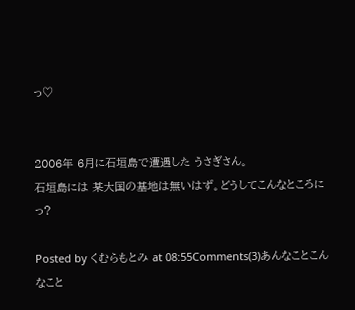っ♡


2006年 6月に石垣島で遭遇した うさぎさん。
石垣島には 某大国の基地は無いはず。どうしてこんなところにっ?

Posted by くむらもとみ at 08:55Comments(3)あんなことこんなこと